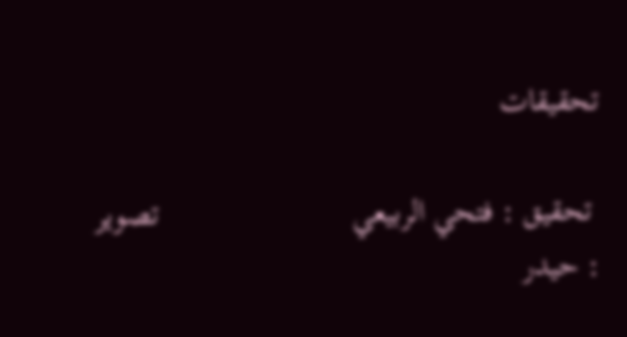تحقيقات

 تحقيق : فتحي الربيعي                        تصوير : حيدر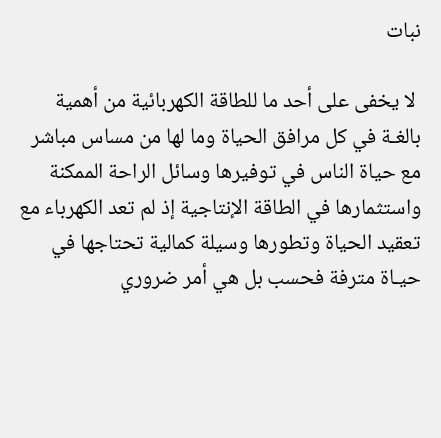نبات

 لا يخفى على أحد ما للطاقة الكهربائية من أهمية بالغـة في كل مرافق الحياة وما لها من مساس مباشر مع حياة الناس في توفيرها وسائل الراحة الممكنة واستثمارها في الطاقة الإنتاجية إذ لم تعد الكهرباء مع تعقيد الحياة وتطورها وسيلة كمالية تحتاجها في حيـاة مترفة فحسب بل هي أمر ضروري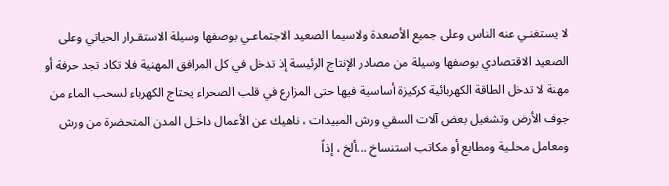لا يستغنـي عنه الناس وعلى جميع الأصعدة ولاسيما الصعيد الاجتماعـي بوصفها وسيلة الاستقـرار الحياتي وعلى الصعيد الاقتصادي بوصفها وسيلة من مصادر الإنتاج الرئيسة إذ تدخل في كل المرافق المهنية فلا تكاد تجد حرفة أو مهنة لا تدخل الطاقة الكهربائية كركيزة أساسية فيها حتى المزارع في قلب الصحراء يحتاج الكهرباء لسحب الماء من جوف الأرض وتشغيل بعض آلات السقي ورش المبيدات ، ناهيك عن الأعمال داخـل المدن المتحضرة من ورش ومعامل محلـية ومطابع أو مكاتب استنساخ ...ألخ ، إذاً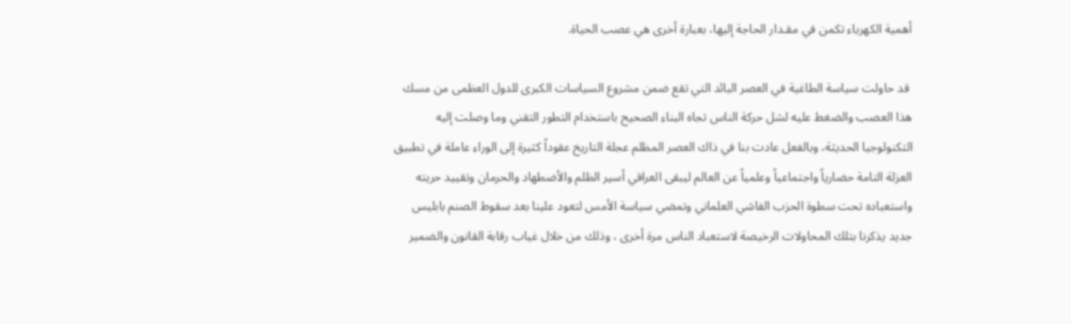أهمية الكهرباء تكمن في مقـدار الحاجة إليها، بعبارة أخرى هي عصب الحياة.

 قد حاولت سياسة الطاغية في العصر البائد التي تقع ضمن مشروع السياسات الكبرى للدول العظمى من مسك هذا العصب والضغط عليه لشل حركة الناس تجاه البناء الصحيح باستخدام التطور التقني وما وصلت إليه التكنولوجيا الحديثة، وبالفعل عادت بنا في ذاك العصر المظلم عجلة التاريخ عقوداً كثيرة إلى الوراء عاملة في تطبيق العزلة التامة حضارياً واجتماعياً وعلمياً عن العالم ليبقى العراقي أسير الظلم والأضطهاد والحرمان وتقييد حريته واستعباده تحت سطوة الحزب الفاشي العلماني وتمضي سياسة الأمس لتعود علينا بعد سقوط الصنم بابليس جديد يذكرنا بتلك المحاولات الرخيصة لاستعباد الناس مرة أخرى ، وذلك من خلال غياب رقابة القانون والضمير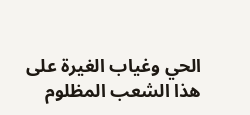الحي وغياب الغيرة على هذا الشعب المظلوم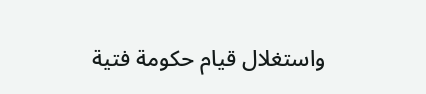واستغلال قيام حكومة فتية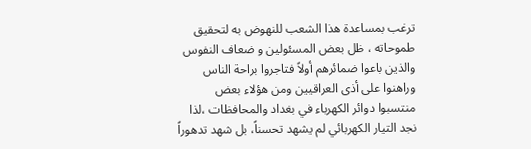ترغب بمساعدة هذا الشعب للنهوض به لتحقيق طموحاته ، ظل بعض المسئولين و ضعاف النفوس والذين باعوا ضمائرهم أولاً فتاجروا براحة الناس وراهنوا على أذى العراقيين ومن هؤلاء بعض منتسبوا دوائر الكهرباء في بغداد والمحافظات ،لذا نجد التيار الكهربائي لم يشهد تحسناً، بل شهد تدهوراً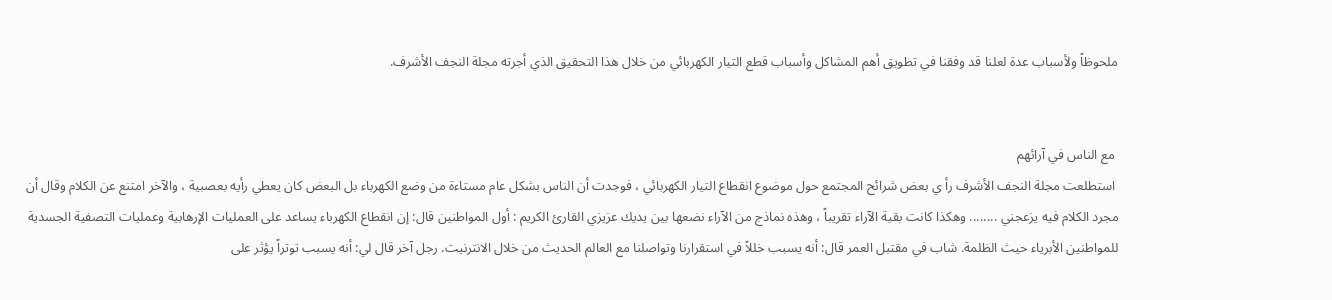ملحوظاً ولأسباب عدة لعلنا قد وفقنا في تطويق أهم المشاكل وأسباب قطع التيار الكهربائي من خلال هذا التحقيق الذي أجرته مجلة النجف الأشرف.


 مع الناس في آرائهم
 استطلعت مجلة النجف الأشرف رأ ي بعض شرائح المجتمع حول موضوع انقطاع التيار الكهربائي ، فوجدت أن الناس بشكل عام مستاءة من وضع الكهرباء بل البعض كان يعطي رأيه بعصبية ، والآخر امتنع عن الكلام وقال أن مجرد الكلام فيه يزعجني ........ وهكذا كانت بقية الآراء تقريباً ، وهذه نماذج من الآراء نضعها بين يديك عزيزي القارئ الكريم : أول المواطنين قال: إن انقطاع الكهرباء يساعد على العمليات الإرهابية وعمليات التصفية الجسدية للمواطنين الأبرياء حيث الظلمة. شاب في مقتبل العمر قال: أنه يسبب خللاً في استقرارنا وتواصلنا مع العالم الحديث من خلال الانترنيت. رجل آخر قال لي: أنه يسبب توتراً يؤثر على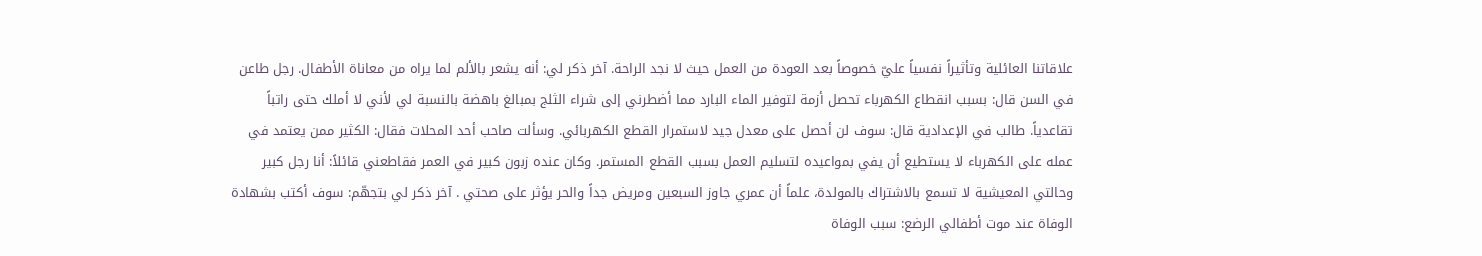علاقاتنا العائلية وتأثيراً نفسياً عليّ خصوصاً بعد العودة من العمل حيث لا نجد الراحة. آخر ذكر لي: أنه يشعر بالألم لما يراه من معاناة الأطفال. رجل طاعن في السن قال: بسبب انقطاع الكهرباء تحصل أزمة لتوفير الماء البارد مما أضطرني إلى شراء الثلج بمبالغ باهضة بالنسبة لي لأني لا أملك حتى راتباً تقاعدياً. طالب في الإعدادية قال: سوف لن أحصل على معدل جيد لاستمرار القطع الكهربائي. وسألت صاحب أحد المحلات فقال: الكثير ممن يعتمد في عمله على الكهرباء لا يستطيع أن يفي بمواعيده لتسليم العمل بسبب القطع المستمر. وكان عنده زبون كبير في العمر فقاطعني قائلاً: أنا رجل كبير وحالتي المعيشية لا تسمع بالاشتراك بالمولدة، علماً أن عمري جاوز السبعين ومريض جداً والحر يؤثر على صحتي . آخر ذكر لي بتجهّم: سوف أكتب بشهادة الوفاة عند موت أطفالي الرضع: سبب الوفاة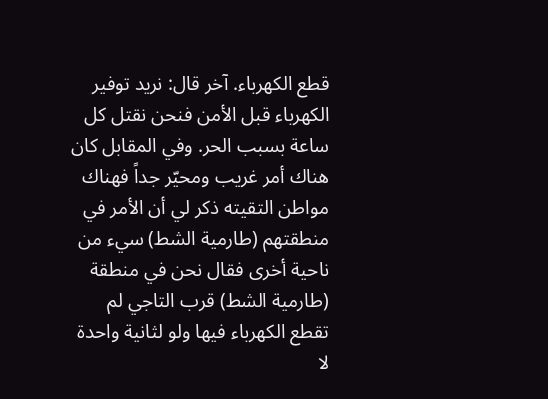قطع الكهرباء. آخر قال: نريد توفير الكهرباء قبل الأمن فنحن نقتل كل ساعة بسبب الحر. وفي المقابل كان هناك أمر غريب ومحيّر جداً فهناك مواطن التقيته ذكر لي أن الأمر في منطقتهم (طارمية الشط) سيء من ناحية أخرى فقال نحن في منطقة (طارمية الشط) قرب التاجي لم تقطع الكهرباء فيها ولو لثانية واحدة لا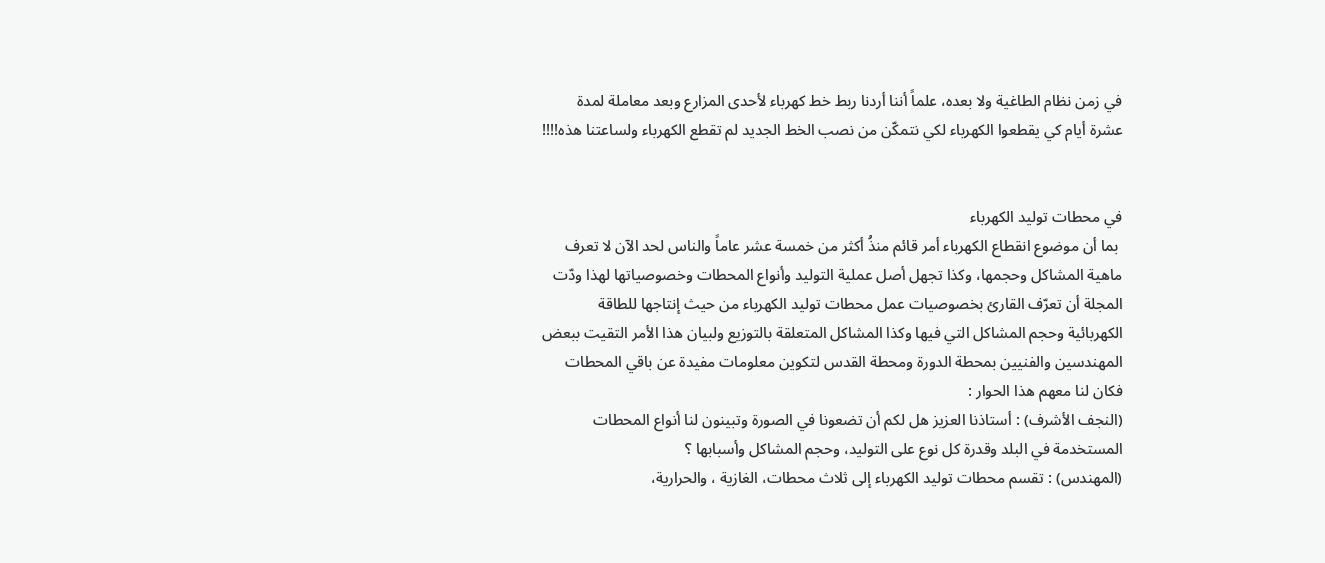في زمن نظام الطاغية ولا بعده، علماً أننا أردنا ربط خط كهرباء لأحدى المزارع وبعد معاملة لمدة عشرة أيام كي يقطعوا الكهرباء لكي نتمكّن من نصب الخط الجديد لم تقطع الكهرباء ولساعتنا هذه!!!!


في محطات توليد الكهرباء
 بما أن موضوع انقطاع الكهرباء أمر قائم منذُ أكثر من خمسة عشر عاماً والناس لحد الآن لا تعرف ماهية المشاكل وحجمها، وكذا تجهل أصل عملية التوليد وأنواع المحطات وخصوصياتها لهذا ودّت المجلة أن تعرّف القارئ بخصوصيات عمل محطات توليد الكهرباء من حيث إنتاجها للطاقة الكهربائية وحجم المشاكل التي فيها وكذا المشاكل المتعلقة بالتوزيع ولبيان هذا الأمر التقيت ببعض المهندسين والفنيين بمحطة الدورة ومحطة القدس لتكوين معلومات مفيدة عن باقي المحطات فكان لنا معهم هذا الحوار :
(النجف الأشرف) : أستاذنا العزيز هل لكم أن تضعونا في الصورة وتبينون لنا أنواع المحطات المستخدمة في البلد وقدرة كل نوع على التوليد، وحجم المشاكل وأسبابها ؟
(المهندس) : تقسم محطات توليد الكهرباء إلى ثلاث محطات، الغازية ، والحرارية،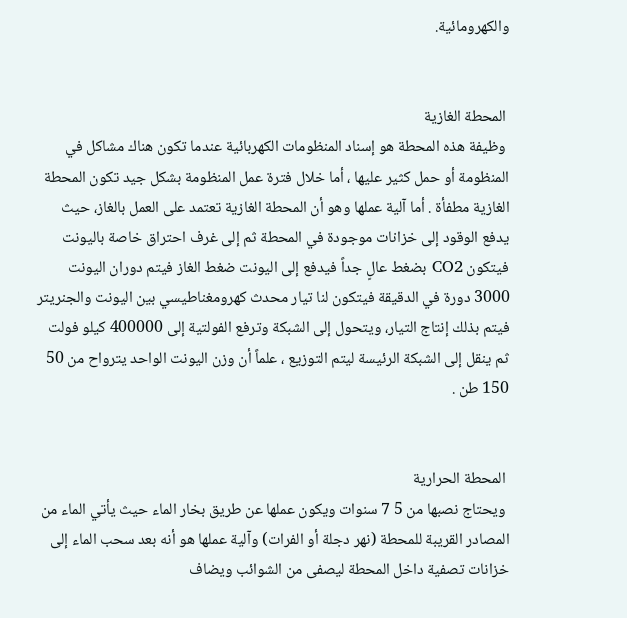والكهرومائية.


 المحطة الغازية
 وظيفة هذه المحطة هو إسناد المنظومات الكهربائية عندما تكون هناك مشاكل في المنظومة أو حمل كثير عليها ، أما خلال فترة عمل المنظومة بشكل جيد تكون المحطة الغازية مطفأة . أما آلية عملها وهو أن المحطة الغازية تعتمد على العمل بالغاز، حيث يدفع الوقود إلى خزانات موجودة في المحطة ثم إلى غرف احتراق خاصة باليونت فيتكون CO2 بضغط عالٍ جداً فيدفع إلى اليونت ضغط الغاز فيتم دوران اليونت 3000 دورة في الدقيقة فيتكون لنا تيار محدث كهرومغناطيسي بين اليونت والجنريتر فيتم بذلك إنتاج التيار، ويتحول إلى الشبكة وترفع الفولتية إلى 400000 كيلو فولت ثم ينقل إلى الشبكة الرئيسة ليتم التوزيع ، علماً أن وزن اليونت الواحد يترواح من 50 150 طن .


 المحطة الحرارية
 ويحتاج نصبها من 5 7 سنوات ويكون عملها عن طريق بخار الماء حيث يأتي الماء من المصادر القريبة للمحطة (نهر دجلة أو الفرات) وآلية عملها هو أنه بعد سحب الماء إلى خزانات تصفية داخل المحطة ليصفى من الشوائب ويضاف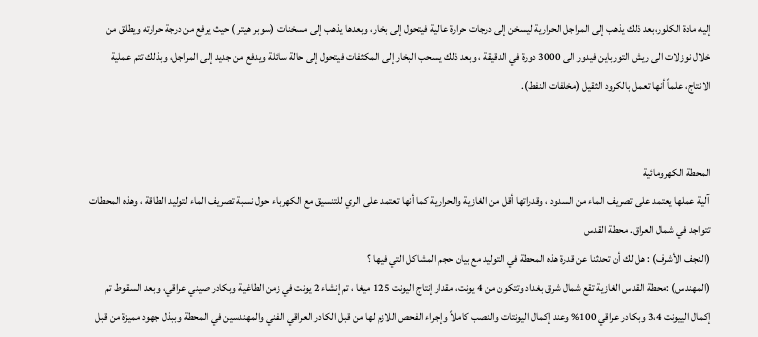إليه مادة الكلور،بعد ذلك يذهب إلى المراجل الحرارية ليسخن إلى درجات حرارة عالية فيتحول إلى بخار، وبعدها يذهب إلى مسخنات (سوبر هيتر ) حيث يرفع من درجة حرارته ويطلق من خلال نوزلات الى ريش التورباين فيدور الى 3000 دورة في الدقيقة ، وبعد ذلك يسحب البخار إلى المكثفات فيتحول إلى حالة سائلة ويدفع من جديد إلى المراجل، وبذلك تتم عملية الانتاج، علماً أنها تعمل بالكرود الثقيل (مخلفات النفط).


المحطة الكهرومائية
 آلية عملها يعتمد على تصريف الماء من السدود ، وقدراتها أقل من الغازية والحرارية كما أنها تعتمد على الري للتنسيق مع الكهرباء حول نسبة تصريف الماء لتوليد الطاقة ، وهذه المحطات تتواجد في شمال العراق. محطة القدس
(النجف الأشرف) : هل لك أن تحدثنا عن قدرة هذه المحطة في التوليد مع بيان حجم المشاكل التي فيها ؟
(المهندس) :محطة القدس الغازية تقع شمال شرق بغداد وتتكون من 4 يونت، مقدار إنتاج اليونت 125 ميغا ، تم إنشاء 2 يونت في زمن الطاغية وبكادر صيني عراقي، وبعد السقوط تم إكمال الييونت 3،4 وبكادر عراقي 100% وعند إكمال اليونتات والنصب كاملاً وإجراء الفحص اللازم لها من قبل الكادر العراقي الفني والمهندسين في المحطة وببذل جهود مميزة من قبل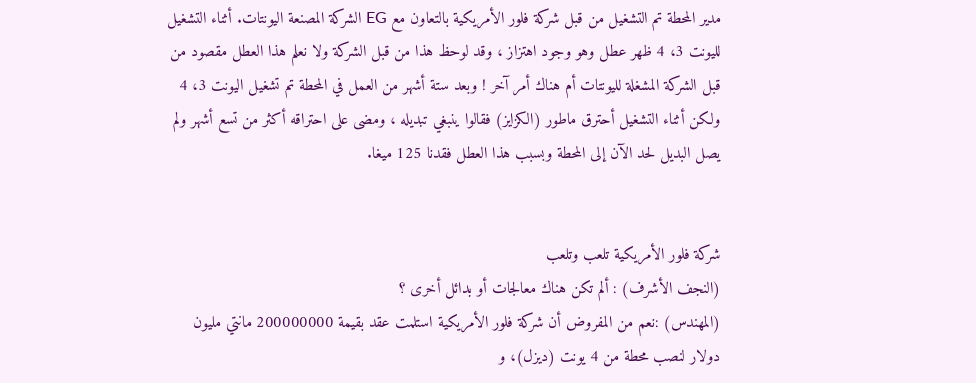مدير المحطة تم التشغيل من قبل شركة فلور الأمريكية بالتعاون مع EG الشركة المصنعة اليونتات. أثناء التشغيل لليونت 3، 4 ظهر عطل وهو وجود اهتزاز ، وقد لوحظ هذا من قبل الشركة ولا نعلم هذا العطل مقصود من قبل الشركة المشغلة لليونتات أم هناك أمر آخر ! وبعد ستة أشهر من العمل في المحطة تم تشغيل اليونت 3، 4 ولكن أثناء التشغيل أحترق ماطور (الكزايز) فقالوا ينبغي تبديله ، ومضى على احتراقه أكثر من تسع أشهر ولم يصل البديل لحد الآن إلى المحطة وبسبب هذا العطل فقدنا 125 ميغا.


شركة فلور الأمريكية تلعب وتلعب
(النجف الأشرف) : ألم تكن هناك معالجات أو بدائل أخرى ؟
(المهندس) :نعم من المفروض أن شركة فلور الأمريكية استلمت عقد بقيمة 200000000 مانتي مليون دولار لنصب محطة من 4 يونت (ديزل)، و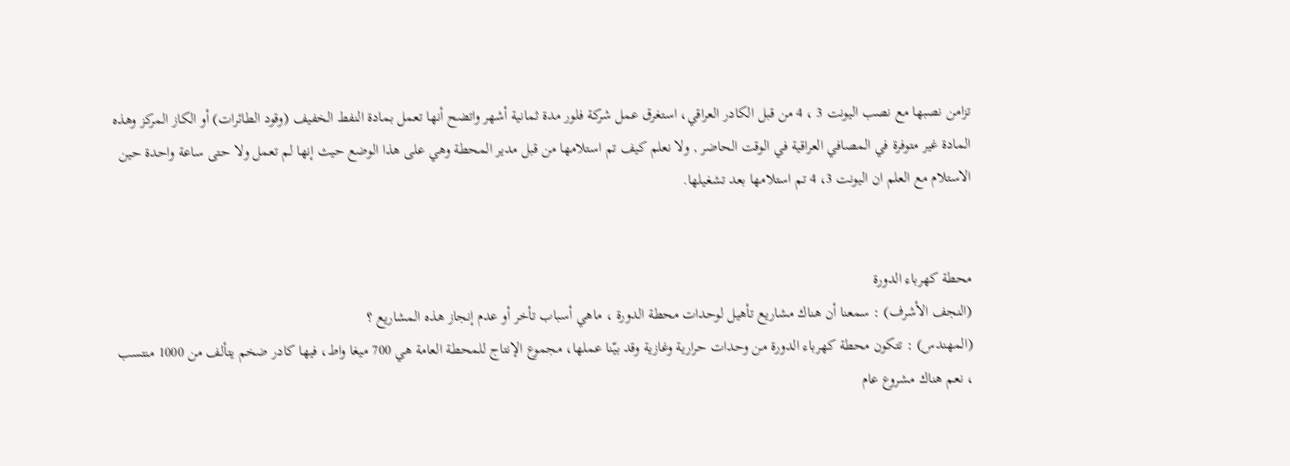تزامن نصبها مع نصب اليونت 3 ، 4 من قبل الكادر العراقي، استغرق عمل شركة فلور مدة ثمانية أشهر واتضح أنها تعمل بمادة النفط الخفيف (وقود الطائرات) أو الكاز المركز وهذه المادة غير متوفرة في المصافي العراقية في الوقت الحاضر , ولا نعلم كيف تم استلامها من قبل مدير المحطة وهي على هذا الوضع حيث إنها لم تعمل ولا حتى ساعة واحدة حين الاستلام مع العلم ان اليونت 3، 4 تم استلامها بعد تشغيلها.


محطة كهرباء الدورة
(النجف الأشرف) : سمعنا أن هناك مشاريع تأهيل لوحدات محطة الدورة ، ماهي أسباب تأخر أو عدم إنجاز هذه المشاريع ؟
(المهندس) : تتكون محطة كهرباء الدورة من وحدات حرارية وغازية وقد بيّنا عملها، مجموع الإنتاج للمحطة العامة هي 700 ميغا واط، فيها كادر ضخم يتألف من 1000 منتسب ، نعم هناك مشروع عام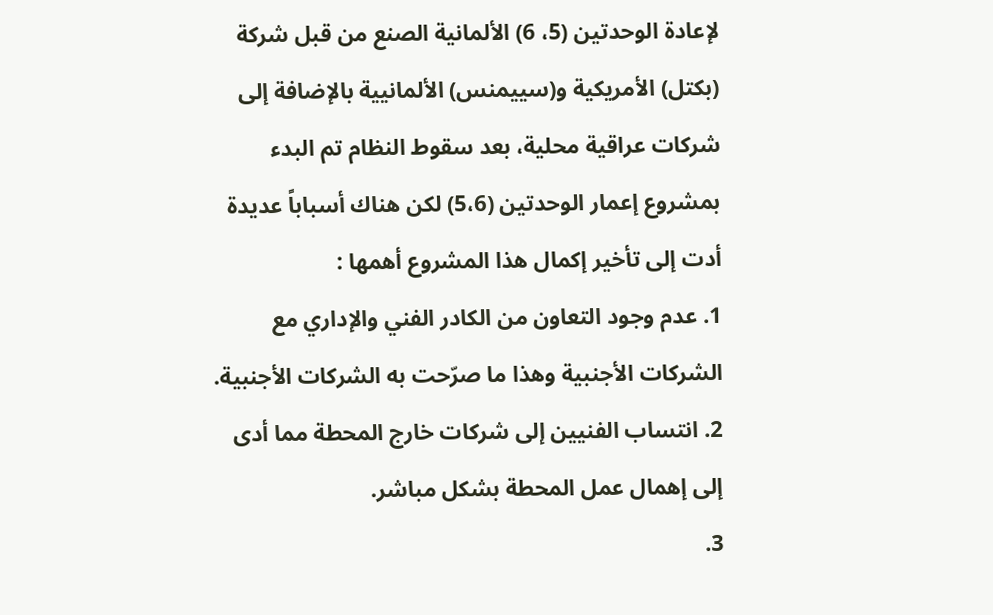لإعادة الوحدتين (5، 6) الألمانية الصنع من قبل شركة (بكتل) الأمريكية و(سييمنس) الألمانيية بالإضافة إلى شركات عراقية محلية، بعد سقوط النظام تم البدء بمشروع إعمار الوحدتين (5،6) لكن هناك أسباباً عديدة أدت إلى تأخير إكمال هذا المشروع أهمها :
1. عدم وجود التعاون من الكادر الفني والإداري مع الشركات الأجنبية وهذا ما صرّحت به الشركات الأجنبية.
2. انتساب الفنيين إلى شركات خارج المحطة مما أدى إلى إهمال عمل المحطة بشكل مباشر.
3.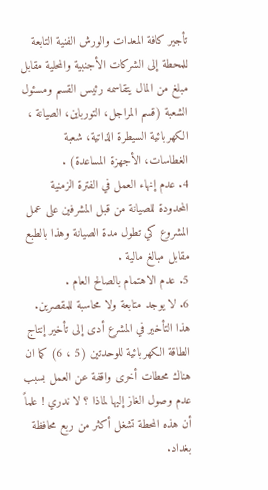تأجير كافة المعدات والورش الفنية التابعة للمحطة إلى الشركات الأجنبية والمحلية مقابل مبلغ من المال يتقاسمه رئيس القسم ومسئول الشعبة (قسم المراجل، التورباين، الصيانة ، الكهربائية السيطرة الذاتية، شعبة الغطاسات، الأجهزة المساعدة) .
4. عدم إنهاء العمل في الفترة الزمنية المحدودة للصيانة من قبل المشرفين على عمل المشروع كي تطول مدة الصيانة وهذا بالطبع مقابل مبالغ مالية .
5. عدم الاهتمام بالصالح العام .
6. لا يوجد متابعة ولا محاسبة للمقصرين. هذا التأخير في المشرع أدى إلى تأخير إنتاج الطاقة الكهربائية للوحدتين (5 ، 6) كما ان هناك محطات أخرى واقفة عن العمل بسبب عدم وصول الغاز إليها لماذا ؟ لا ندري ! علماً أن هذه المحطة تشغل أكثر من ربع محافظة بغداد.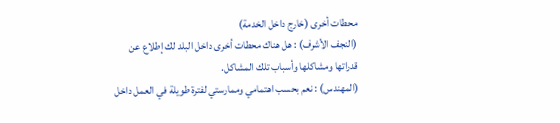محطات أخرى (خارج داخل الخدمة)
(النجف الأشرف) : هل هناك محطات أخرى داخل البلد لك إطلاع عن قدراتها ومشاكلها وأسباب تلك المشاكل.
(المهندس) : نعم بحسب اهتمامي وممارستي لفترة طويلة في العمل داخل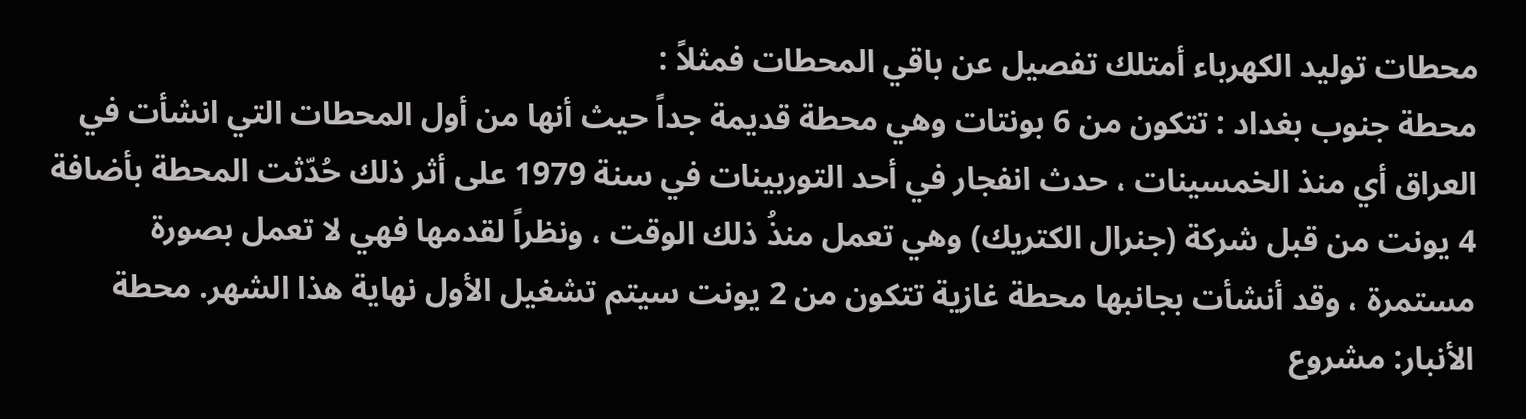محطات توليد الكهرباء أمتلك تفصيل عن باقي المحطات فمثلاً :
محطة جنوب بغداد : تتكون من 6 بونتات وهي محطة قديمة جداً حيث أنها من أول المحطات التي انشأت في العراق أي منذ الخمسينات ، حدث انفجار في أحد التوربينات في سنة 1979 على أثر ذلك حُدّثت المحطة بأضافة 4 يونت من قبل شركة (جنرال الكتريك) وهي تعمل منذُ ذلك الوقت ، ونظراً لقدمها فهي لا تعمل بصورة مستمرة ، وقد أنشأت بجانبها محطة غازية تتكون من 2 يونت سيتم تشغيل الأول نهاية هذا الشهر. محطة الأنبار: مشروع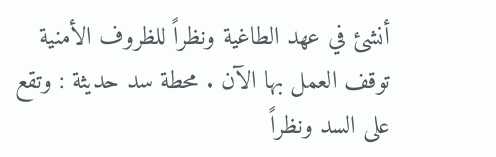أنشئ في عهد الطاغية ونظراً للظروف الأمنية توقف العمل بها الآن . محطة سد حديثة : وتقع على السد ونظراً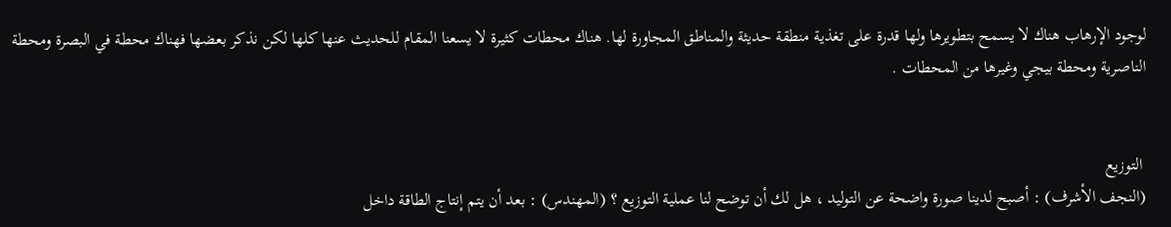لوجود الإرهاب هناك لا يسمح بتطويرها ولها قدرة على تغذية منطقة حديثة والمناطق المجاورة لها. هناك محطات كثيرة لا يسعنا المقام للحديث عنها كلها لكن نذكر بعضها فهناك محطة في البصرة ومحطة الناصرية ومحطة بيجي وغيرها من المحطات .


 التوزيع
(النجف الأشرف) : أصبح لدينا صورة واضحة عن التوليد ، هل لك أن توضح لنا عملية التوزيع ؟ (المهندس) : بعد أن يتم إنتاج الطاقة داخل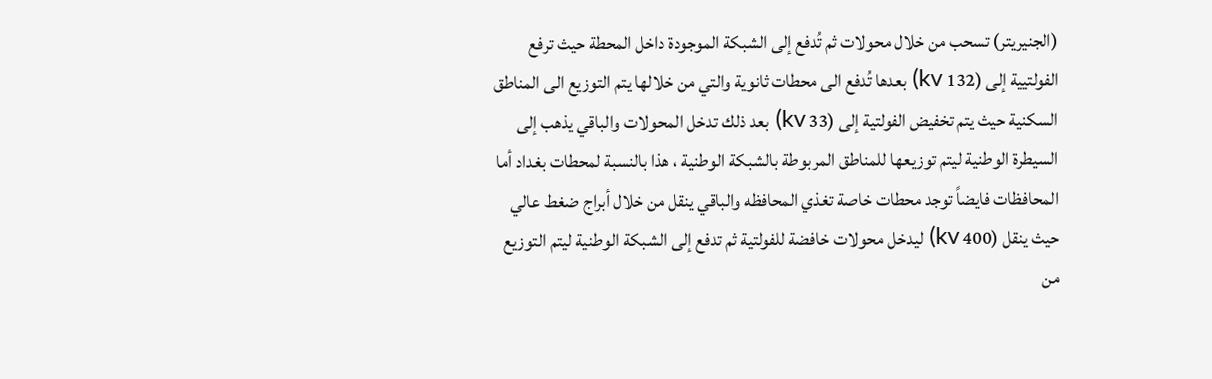(الجنيريتر) تسحب من خلال محولات ثم تُدفع إلى الشبكة الموجودة داخل المحطة حيث ترفع الفولتيية إلى (132 kv) بعدها تُدفع الى محطات ثانوية والتي من خلالها يتم التوزيع الى المناطق السكنية حيث يتم تخفيض الفولتية إلى (33 kv) بعد ذلك تدخل المحولات والباقي يذهب إلى السيطرة الوطنية ليتم توزيعها للمناطق المربوطة بالشبكة الوطنية ، هذا بالنسبة لمحطات بغداد أما المحافظات فايضاً توجد محطات خاصة تغذي المحافظه والباقي ينقل من خلال أبراج ضغط عالي حيث ينقل (400 kv) ليدخل محولات خافضة للفولتية ثم تدفع إلى الشبكة الوطنية ليتم التوزيع من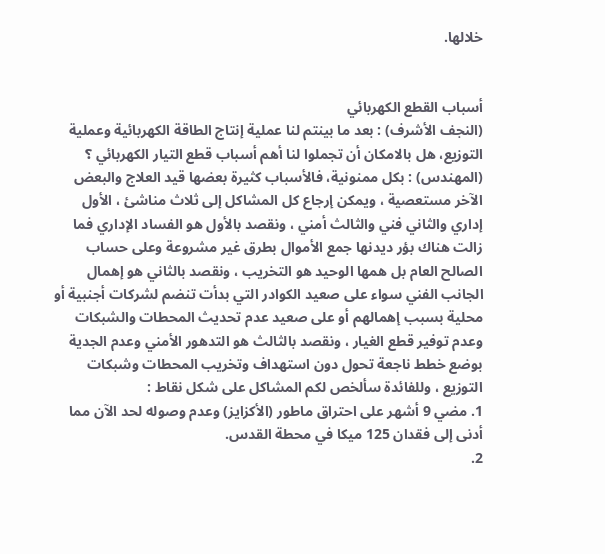خلالها.


أسباب القطع الكهربائي
(النجف الأشرف) : بعد ما بينتم لنا عملية إنتاج الطاقة الكهربائية وعملية التوزيع، هل بالامكان أن تجملوا لنا أهم أسباب قطع التيار الكهربائي ؟
(المهندس) : بكل ممنونية، فالأسباب كثيرة بعضها قيد العلاج والبعض الآخر مستعصية ، ويمكن إرجاع كل المشاكل إلى ثلاث مناشئ ، الأول إداري والثاني فني والثالث أمني ، ونقصد بالأول هو الفساد الإداري فما زالت هناك بؤر ديدنها جمع الأموال بطرق غير مشروعة وعلى حساب الصالح العام بل همها الوحيد هو التخريب ، ونقصد بالثاني هو إهمال الجانب الفني سواء على صعيد الكوادر التي بدأت تنضم لشركات أجنبية أو محلية بسبب إهمالهم أو على صعيد عدم تحديث المحطات والشبكات وعدم توفير قطع الغيار ، ونقصد بالثالث هو التدهور الأمني وعدم الجدية بوضع خطط ناجعة تحول دون استهداف وتخريب المحطات وشبكات التوزيع ، وللفائدة سألخص لكم المشاكل على شكل نقاط :
1. مضي 9 أشهر على احتراق ماطور (الأكزايز) وعدم وصوله لحد الآن مما أدنى إلى فقدان 125 ميكا في محطة القدس.
2.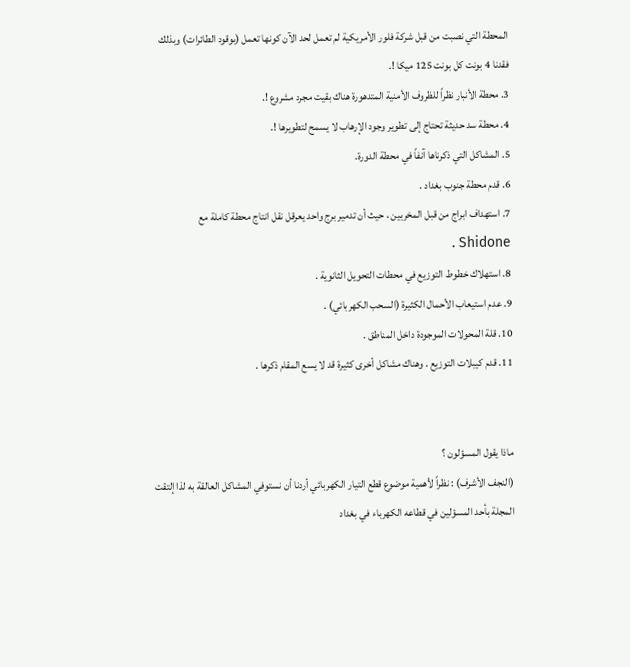المحطة التي نصبت من قبل شركة فلور الأمريكية لم تعمل لحد الآن كونها تعمل (بوقود الطائرات) وبذلك فقدنا 4 بونت كل بونت 125 ميكا !.
3. محطة الأنبار نظراً للظروف الأمنية المتدهورة هناك بقيت مجرد مشروع !.
4. محطة سد حديثة تحتاج إلى تطوير وجود الإرهاب لا يسمح لتطويرها !.
5. المشاكل التي ذكرناها آنفاً في محطة الدورة.
6. قدم محطة جنوب بغداد .
7. استهداف ابراج من قبل المخربين ، حيث أن تدمير برج واحد يعرقل نقل انتاج محطة كاملة مع Shidone .
8. استهلاك خطوط التوزيع في محطات التحويل الثانوية .
9. عدم استيعاب الأحمال الكثيرة (السحب الكهربائي) .
10. قلة المحولات الموجودة داخل المناطق .
11. قدم كيبلات التوزيع . وهناك مشاكل أخرى كثيرة قد لا يسع المقام ذكرها .


ماذا يقول المسؤلون ؟
(النجف الأشرف) : نظراً لأهمية موضوع قطع التيار الكهربائي أردنا أن نستوفي المشاكل العالقة به لذا إلتقت المجلة بأحد المسؤلين في قطاعه الكهرباء في بغداد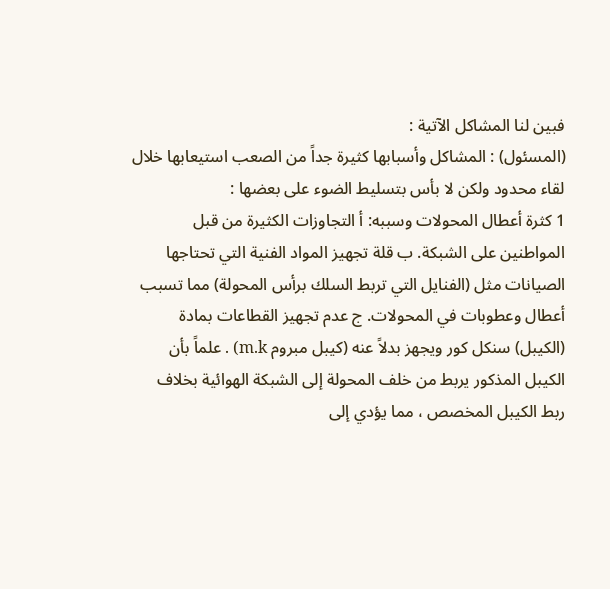فبين لنا المشاكل الآتية :
(المسئول) : المشاكل وأسبابها كثيرة جداً من الصعب استيعابها خلال لقاء محدود ولكن لا بأس بتسليط الضوء على بعضها :
1 كثرة أعطال المحولات وسببه: أ التجاوزات الكثيرة من قبل المواطنين على الشبكة. ب قلة تجهيز المواد الفنية التي تحتاجها الصيانات مثل (الفنايل التي تربط السلك برأس المحولة) مما تسبب أعطال وعطوبات في المحولات. ج عدم تجهيز القطاعات بمادة (الكيبل) سنكل كور ويجهز بدلاً عنه (كيبل مبروم m.k) . علماً بأن الكيبل المذكور يربط من خلف المحولة إلى الشبكة الهوائية بخلاف ربط الكيبل المخصص ، مما يؤدي إلى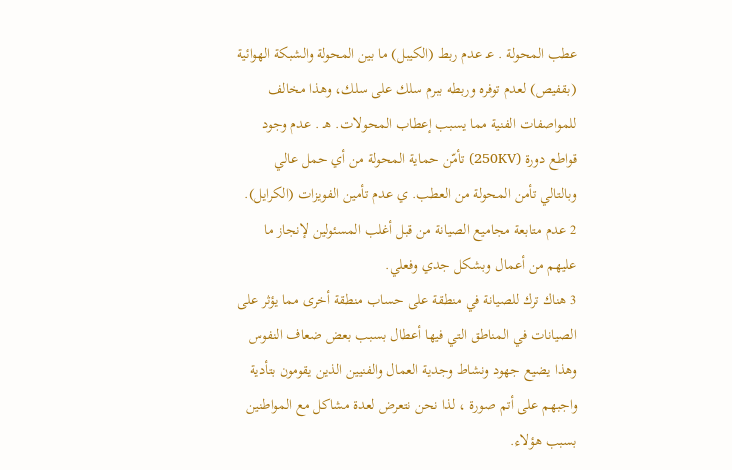عطب المحولة . عـ عدم ربط (الكيبل) ما بين المحولة والشبكة الهوائية (بقفيص) لعدم توفره وربطه ببرم سلك على سلك، وهذا مخالف للمواصفات الفنية مما يسبب إعطاب المحولات. هـ . عدم وجود قواطع دورة (250KV) تأمّن حماية المحولة من أي حمل عالي وبالتالي تأمن المحولة من العطب. ي عدم تأمين الفويزات (الكرايل).
2 عدم متابعة مجاميع الصيانة من قبل أغلب المسئولين لإنجاز ما عليهم من أعمال وبشكل جدي وفعلي.
3 هناك ترك للصيانة في منطقة على حساب منطقة أخرى مما يؤثر على الصيانات في المناطق التي فيها أعطال بسبب بعض ضعاف النفوس وهذا يضيع جهود ونشاط وجدية العمال والفنيين الذين يقومون بتأدية واجبهم على أتم صورة ، لذا نحن نتعرض لعدة مشاكل مع المواطنين بسبب هؤلاء.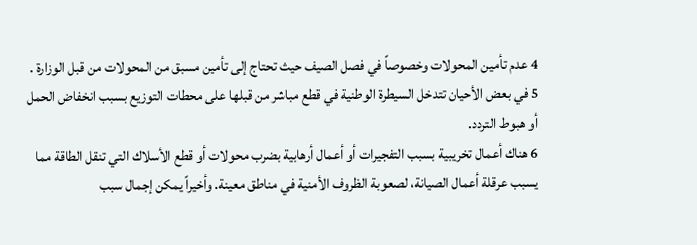4 عدم تأمين المحولات وخصوصاً في فصل الصيف حيث تحتاج إلى تأمين مسبق من المحولات من قبل الوزارة .
5 في بعض الأحيان تتدخل السيطرة الوطنية في قطع مباشر من قبلها على محطات التوزيع بسبب انخفاض الحمل أو هبوط التردد.
6 هناك أعمال تخريبية بسبب التفجيرات أو أعمال أرهابية بضرب محولات أو قطع الأسلاك التي تنقل الطاقة مما يسبب عرقلة أعمال الصيانة، لصعوبة الظروف الأمنية في مناطق معينة. وأخيراً يمكن إجمال سبب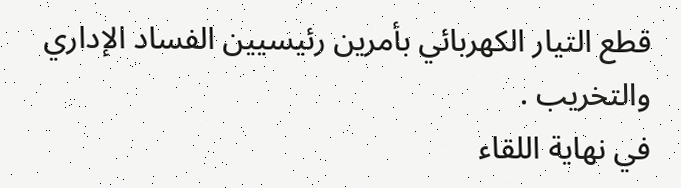قطع التيار الكهربائي بأمرين رئيسيين الفساد الإداري والتخريب .
في نهاية اللقاء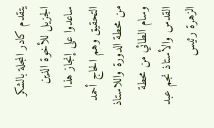يتقدم كادر المجلة بالشكر الجزيل للأخوة الذين ساعدوا على إنجاز هذا التحقيق وهم الحاج أحمد من محطة الدورة واللاستاذ وسام الطائي من محطة القدس والأستاذ نجم عبد الزهرة رئيس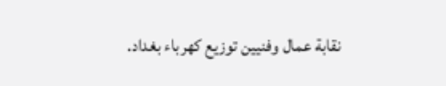نقابة عمال وفنيين توزيع كهرباء بغداد.